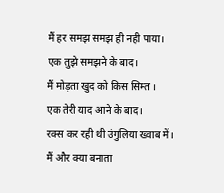मैं हर समझ समझ ही नही पाया।
एक तुझे समझने के बाद।
मैं मोड़ता खुद को किस सिम्त ।
एक तेरी याद आने के बाद।
रक्स कर रही थी उंगुलिया ख्वाब में।
मैं और क्या बनाता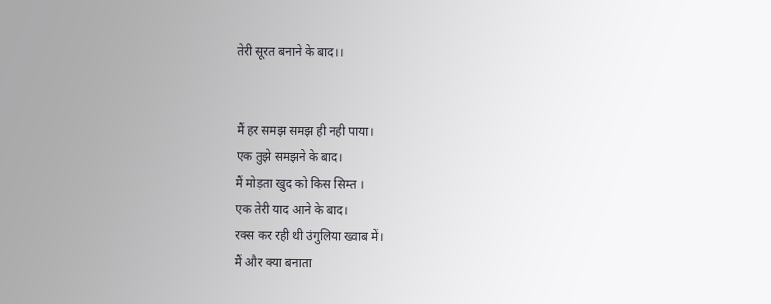तेरी सूरत बनाने के बाद।।


मैं हर समझ समझ ही नही पाया।
एक तुझे समझने के बाद।
मैं मोड़ता खुद को किस सिम्त ।
एक तेरी याद आने के बाद।
रक्स कर रही थी उंगुलिया ख्वाब में।
मैं और क्या बनाता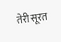तेरी सूरत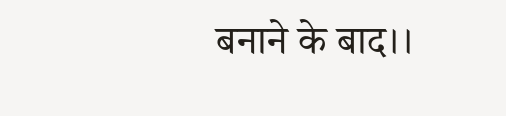बनाने के बाद।।